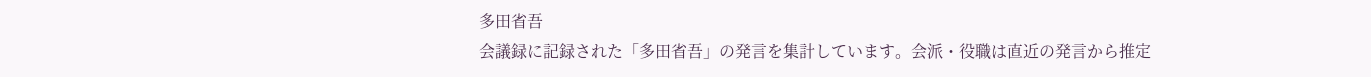多田省吾
会議録に記録された「多田省吾」の発言を集計しています。会派・役職は直近の発言から推定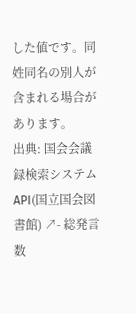した値です。同姓同名の別人が含まれる場合があります。
出典: 国会会議録検索システム API(国立国会図書館) ↗- 総発言数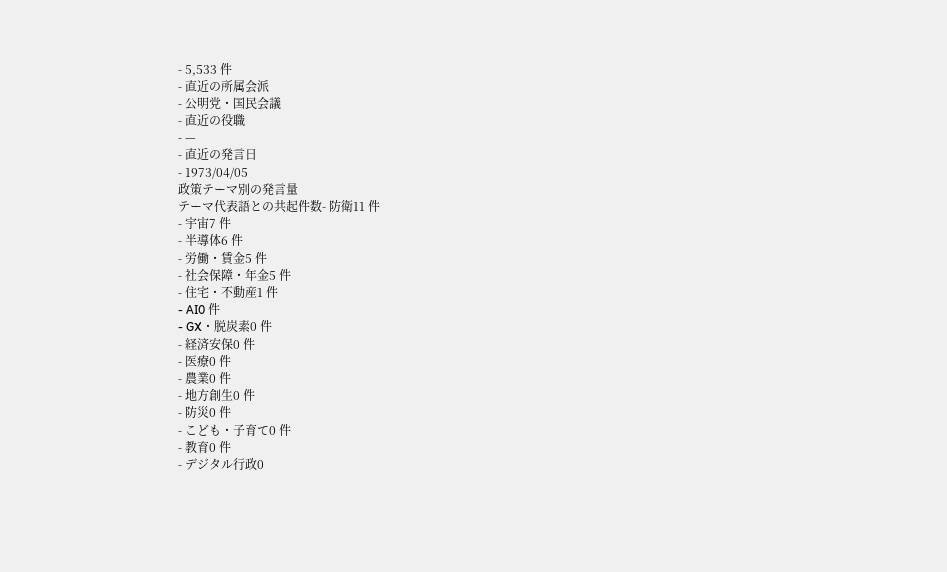- 5,533 件
- 直近の所属会派
- 公明党・国民会議
- 直近の役職
- —
- 直近の発言日
- 1973/04/05
政策テーマ別の発言量
テーマ代表語との共起件数- 防衛11 件
- 宇宙7 件
- 半導体6 件
- 労働・賃金5 件
- 社会保障・年金5 件
- 住宅・不動産1 件
- AI0 件
- GX・脱炭素0 件
- 経済安保0 件
- 医療0 件
- 農業0 件
- 地方創生0 件
- 防災0 件
- こども・子育て0 件
- 教育0 件
- デジタル行政0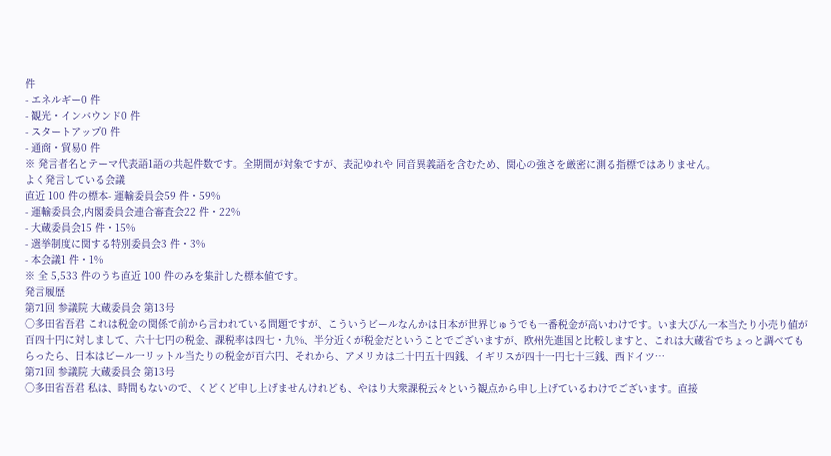件
- エネルギー0 件
- 観光・インバウンド0 件
- スタートアップ0 件
- 通商・貿易0 件
※ 発言者名とテーマ代表語1語の共起件数です。全期間が対象ですが、表記ゆれや 同音異義語を含むため、関心の強さを厳密に測る指標ではありません。
よく発言している会議
直近 100 件の標本- 運輸委員会59 件・59%
- 運輸委員会,内閣委員会連合審査会22 件・22%
- 大蔵委員会15 件・15%
- 選挙制度に関する特別委員会3 件・3%
- 本会議1 件・1%
※ 全 5,533 件のうち直近 100 件のみを集計した標本値です。
発言履歴
第71回 参議院 大蔵委員会 第13号
○多田省吾君 これは税金の関係で前から言われている問題ですが、こういうビールなんかは日本が世界じゅうでも一番税金が高いわけです。いま大びん一本当たり小売り値が百四十円に対しまして、六十七円の税金、課税率は四七・九%、半分近くが税金だということでございますが、欧州先進国と比較しますと、これは大蔵省でちょっと調べてもらったら、日本はビール一リットル当たりの税金が百六円、それから、アメリカは二十円五十四銭、イギリスが四十一円七十三銭、西ドイツ…
第71回 参議院 大蔵委員会 第13号
○多田省吾君 私は、時間もないので、くどくど申し上げませんけれども、やはり大衆課税云々という観点から申し上げているわけでございます。直接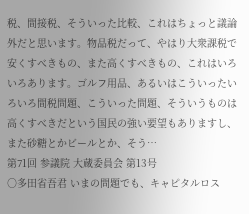税、間接税、そういった比較、これはちょっと議論外だと思います。物品税だって、やはり大衆課税で安くすべきもの、また高くすべきもの、これはいろいろあります。ゴルフ用品、あるいはこういったいろいろ間税問題、こういった問題、そういうものは高くすべきだという国民の強い要望もありますし、また砂糖とかビールとか、そう…
第71回 参議院 大蔵委員会 第13号
○多田省吾君 いまの問題でも、キャピタルロス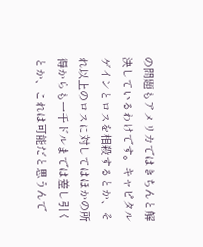の問題もアメリカではきちんと解決しているわけです。キャピタルゲインとロスを相殺するとか、それ以上のロスに対してはほかの所得からも一千ドルまでは差し引くとか、これは可能だと思うんで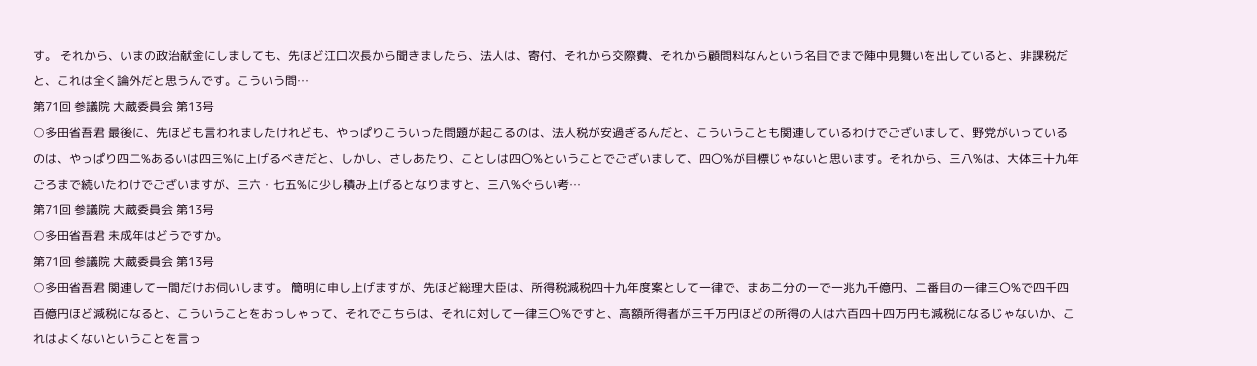す。 それから、いまの政治献金にしましても、先ほど江口次長から聞きましたら、法人は、寄付、それから交際費、それから顧問料なんという名目でまで陣中見舞いを出していると、非課税だと、これは全く論外だと思うんです。こういう問…
第71回 参議院 大蔵委員会 第13号
○多田省吾君 最後に、先ほども言われましたけれども、やっぱりこういった問題が起こるのは、法人税が安過ぎるんだと、こういうことも関連しているわけでございまして、野党がいっているのは、やっぱり四二%あるいは四三%に上げるべきだと、しかし、さしあたり、ことしは四〇%ということでございまして、四〇%が目標じゃないと思います。それから、三八%は、大体三十九年ごろまで続いたわけでございますが、三六・七五%に少し積み上げるとなりますと、三八%ぐらい考…
第71回 参議院 大蔵委員会 第13号
○多田省吾君 未成年はどうですか。
第71回 参議院 大蔵委員会 第13号
○多田省吾君 関連して一間だけお伺いします。 簡明に申し上げますが、先ほど総理大臣は、所得税減税四十九年度案として一律で、まあ二分の一で一兆九千億円、二番目の一律三〇%で四千四百億円ほど減税になると、こういうことをおっしゃって、それでこちらは、それに対して一律三〇%ですと、高額所得者が三千万円ほどの所得の人は六百四十四万円も減税になるじゃないか、これはよくないということを言っ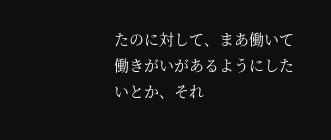たのに対して、まあ働いて働きがいがあるようにしたいとか、それ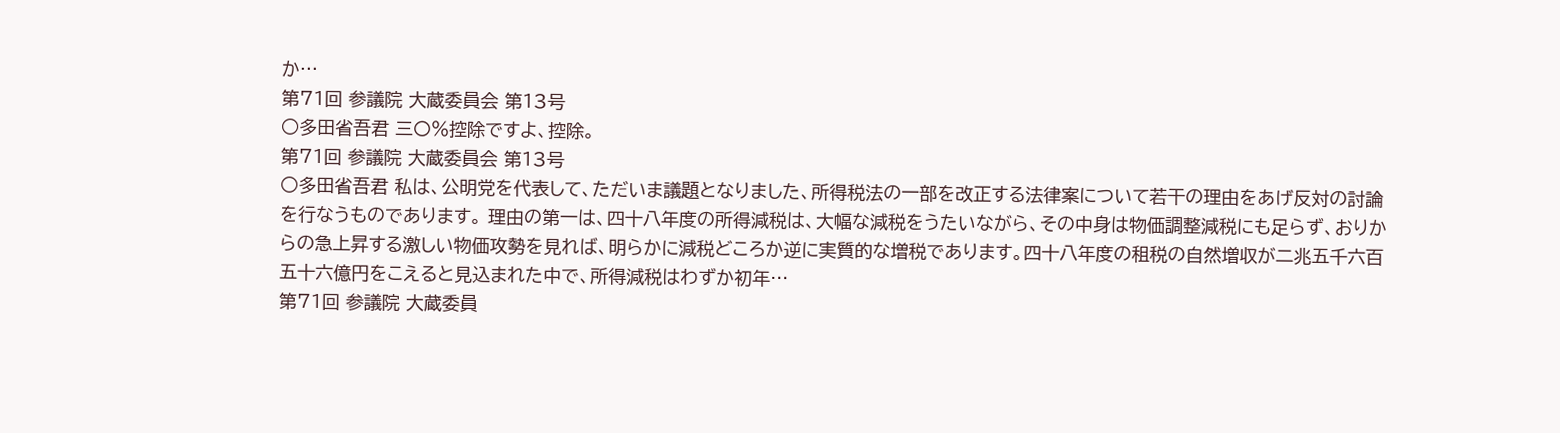か…
第71回 参議院 大蔵委員会 第13号
○多田省吾君 三〇%控除ですよ、控除。
第71回 参議院 大蔵委員会 第13号
○多田省吾君 私は、公明党を代表して、ただいま議題となりました、所得税法の一部を改正する法律案について若干の理由をあげ反対の討論を行なうものであります。 理由の第一は、四十八年度の所得減税は、大幅な減税をうたいながら、その中身は物価調整減税にも足らず、おりからの急上昇する激しい物価攻勢を見れば、明らかに減税どころか逆に実質的な増税であります。四十八年度の租税の自然増収が二兆五千六百五十六億円をこえると見込まれた中で、所得減税はわずか初年…
第71回 参議院 大蔵委員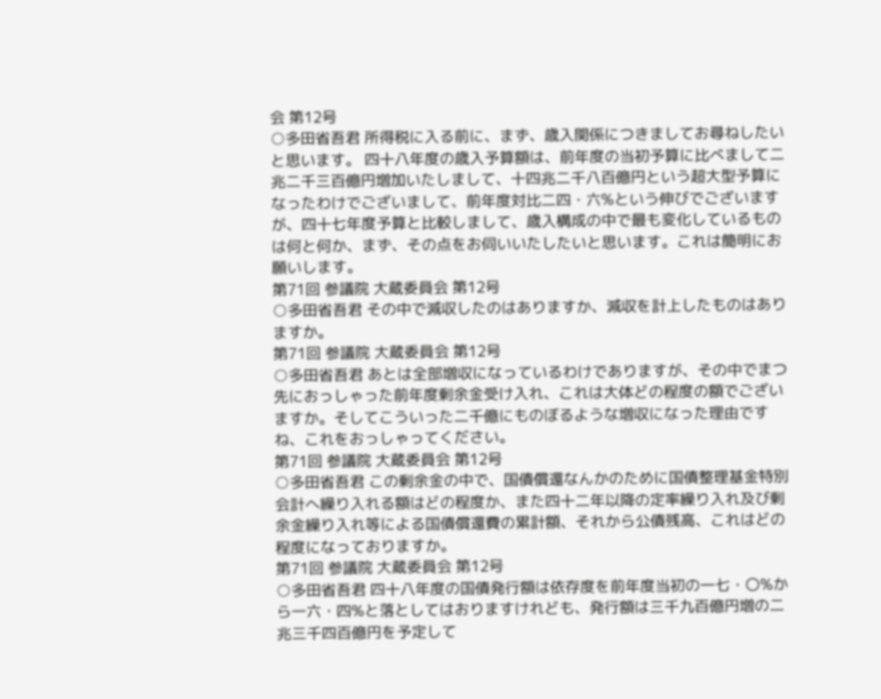会 第12号
○多田省吾君 所得税に入る前に、まず、歳入関係につきましてお尋ねしたいと思います。 四十八年度の歳入予算額は、前年度の当初予算に比べまして二兆二千三百億円増加いたしまして、十四兆二千八百億円という超大型予算になったわけでございまして、前年度対比二四・六%という伸びでございますが、四十七年度予算と比較しまして、歳入構成の中で最も変化しているものは何と何か、まず、その点をお伺いいたしたいと思います。これは簡明にお願いします。
第71回 参議院 大蔵委員会 第12号
○多田省吾君 その中で減収したのはありますか、減収を計上したものはありますか。
第71回 参議院 大蔵委員会 第12号
○多田省吾君 あとは全部増収になっているわけでありますが、その中でまつ先におっしゃった前年度剰余金受け入れ、これは大体どの程度の額でございますか。そしてこういった二千億にものぼるような増収になった理由ですね、これをおっしゃってください。
第71回 参議院 大蔵委員会 第12号
○多田省吾君 この剰余金の中で、国債償還なんかのために国債整理基金特別会計へ繰り入れる額はどの程度か、また四十二年以降の定率繰り入れ及び剰余金繰り入れ等による国債償還費の累計額、それから公債残高、これはどの程度になっておりますか。
第71回 参議院 大蔵委員会 第12号
○多田省吾君 四十八年度の国債発行額は依存度を前年度当初の一七・〇%から一六・四%と落としてはおりますけれども、発行額は三千九百億円増の二兆三千四百億円を予定して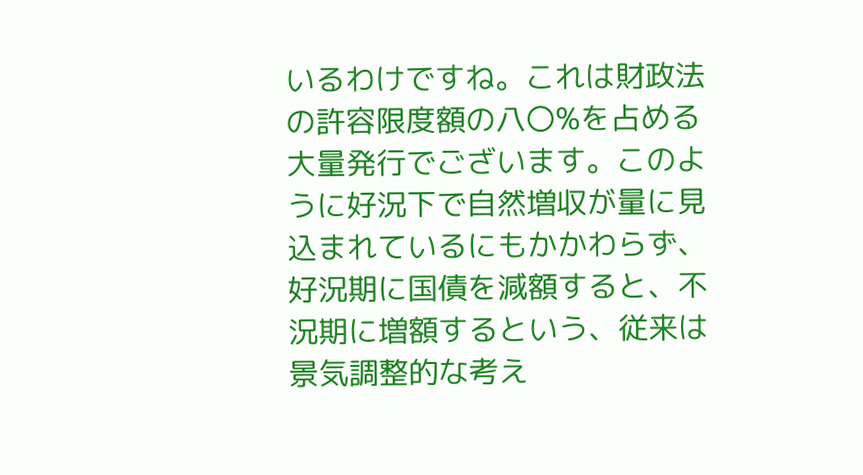いるわけですね。これは財政法の許容限度額の八〇%を占める大量発行でございます。このように好況下で自然増収が量に見込まれているにもかかわらず、好況期に国債を減額すると、不況期に増額するという、従来は景気調整的な考え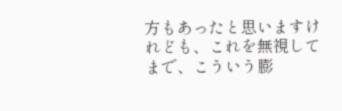方もあったと思いますけれども、これを無視してまで、こういう膨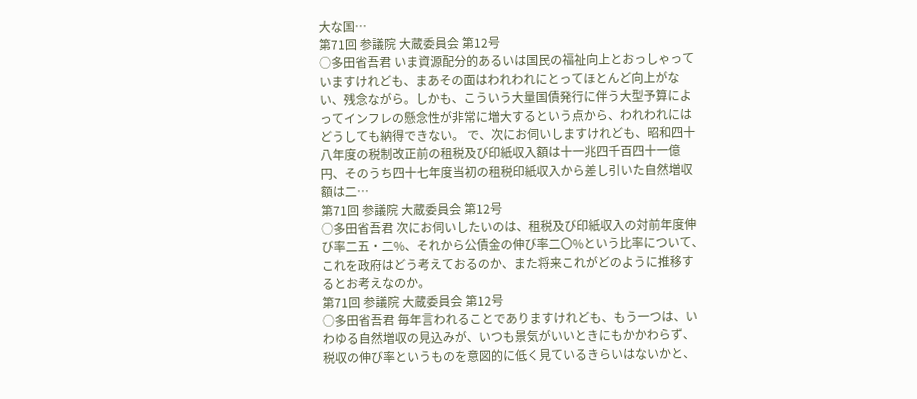大な国…
第71回 参議院 大蔵委員会 第12号
○多田省吾君 いま資源配分的あるいは国民の福祉向上とおっしゃっていますけれども、まあその面はわれわれにとってほとんど向上がない、残念ながら。しかも、こういう大量国債発行に伴う大型予算によってインフレの懸念性が非常に増大するという点から、われわれにはどうしても納得できない。 で、次にお伺いしますけれども、昭和四十八年度の税制改正前の租税及び印紙収入額は十一兆四千百四十一億円、そのうち四十七年度当初の租税印紙収入から差し引いた自然増収額は二…
第71回 参議院 大蔵委員会 第12号
○多田省吾君 次にお伺いしたいのは、租税及び印紙収入の対前年度伸び率二五・二%、それから公債金の伸び率二〇%という比率について、これを政府はどう考えておるのか、また将来これがどのように推移するとお考えなのか。
第71回 参議院 大蔵委員会 第12号
○多田省吾君 毎年言われることでありますけれども、もう一つは、いわゆる自然増収の見込みが、いつも景気がいいときにもかかわらず、税収の伸び率というものを意図的に低く見ているきらいはないかと、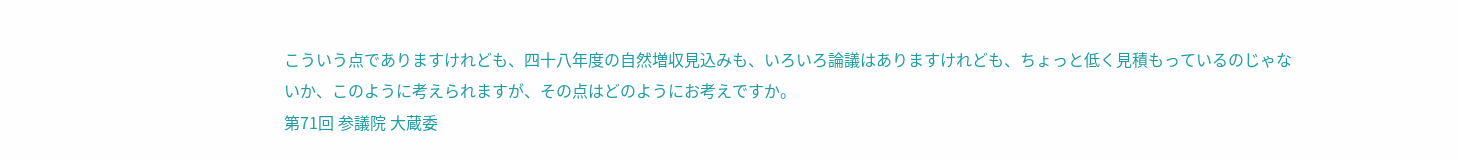こういう点でありますけれども、四十八年度の自然増収見込みも、いろいろ論議はありますけれども、ちょっと低く見積もっているのじゃないか、このように考えられますが、その点はどのようにお考えですか。
第71回 参議院 大蔵委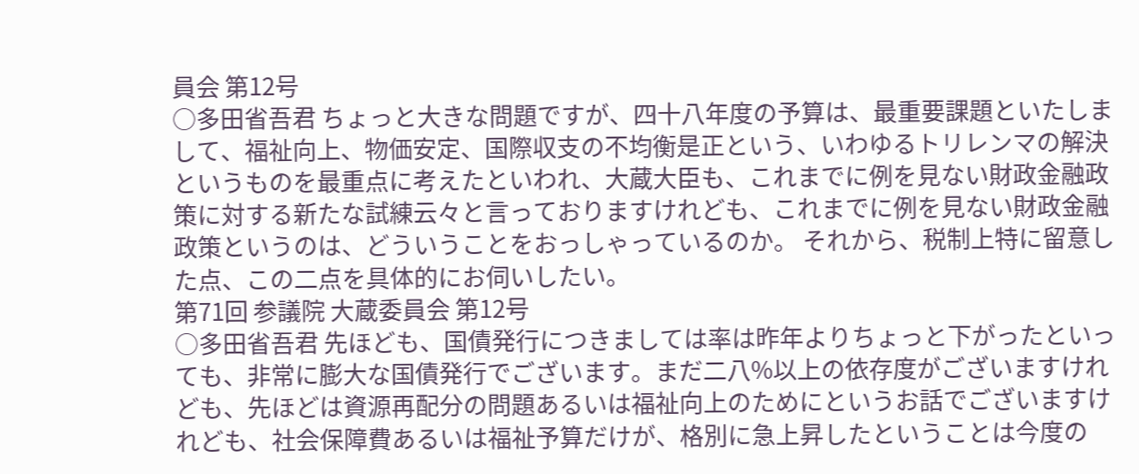員会 第12号
○多田省吾君 ちょっと大きな問題ですが、四十八年度の予算は、最重要課題といたしまして、福祉向上、物価安定、国際収支の不均衡是正という、いわゆるトリレンマの解決というものを最重点に考えたといわれ、大蔵大臣も、これまでに例を見ない財政金融政策に対する新たな試練云々と言っておりますけれども、これまでに例を見ない財政金融政策というのは、どういうことをおっしゃっているのか。 それから、税制上特に留意した点、この二点を具体的にお伺いしたい。
第71回 参議院 大蔵委員会 第12号
○多田省吾君 先ほども、国債発行につきましては率は昨年よりちょっと下がったといっても、非常に膨大な国債発行でございます。まだ二八%以上の依存度がございますけれども、先ほどは資源再配分の問題あるいは福祉向上のためにというお話でございますけれども、社会保障費あるいは福祉予算だけが、格別に急上昇したということは今度の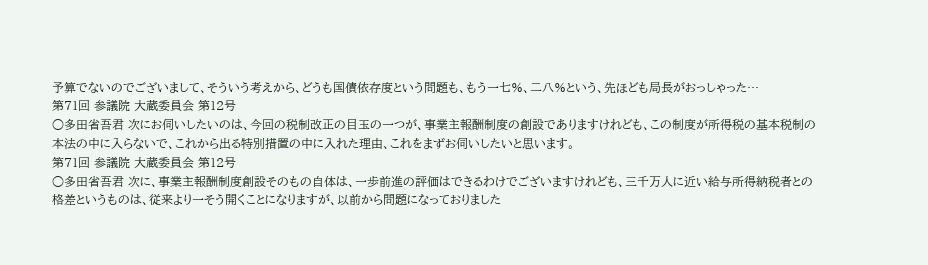予算でないのでございまして、そういう考えから、どうも国債依存度という問題も、もう一七%、二八%という、先ほども局長がおっしゃった…
第71回 参議院 大蔵委員会 第12号
○多田省吾君 次にお伺いしたいのは、今回の税制改正の目玉の一つが、事業主報酬制度の創設でありますけれども、この制度が所得税の基本税制の本法の中に入らないで、これから出る特別措置の中に入れた理由、これをまずお伺いしたいと思います。
第71回 参議院 大蔵委員会 第12号
○多田省吾君 次に、事業主報酬制度創設そのもの自体は、一歩前進の評価はできるわけでございますけれども、三千万人に近い給与所得納税者との格差というものは、従来より一そう開くことになりますが、以前から問題になっておりました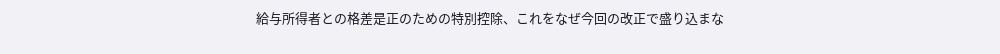給与所得者との格差是正のための特別控除、これをなぜ今回の改正で盛り込まな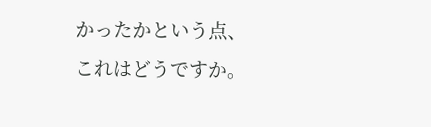かったかという点、これはどうですか。